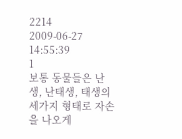2214
2009-06-27 14:55:39
1
보통 동물들은 난생, 난태생, 태생의 세가지 형태로 자손을 나오게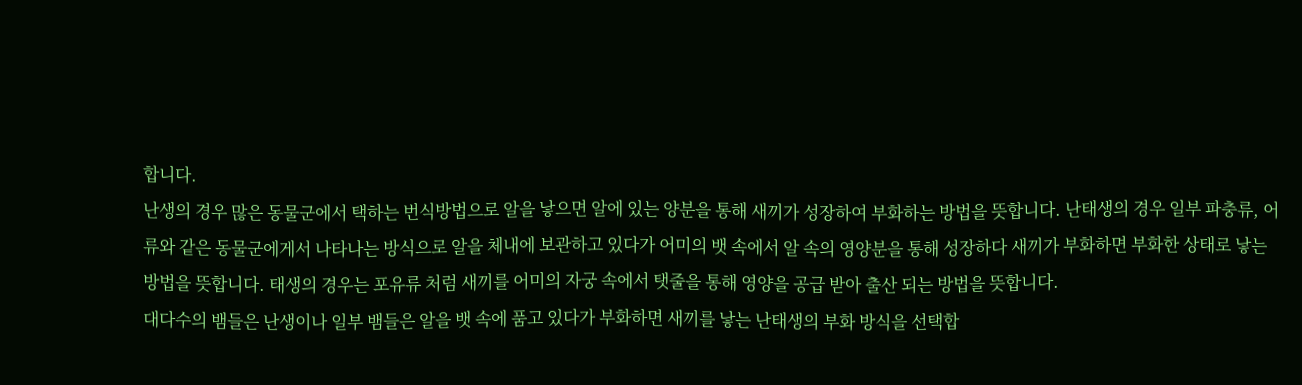합니다.
난생의 경우 많은 동물군에서 택하는 번식방법으로 알을 낳으면 알에 있는 양분을 통해 새끼가 성장하여 부화하는 방법을 뜻합니다. 난태생의 경우 일부 파충류, 어류와 같은 동물군에게서 나타나는 방식으로 알을 체내에 보관하고 있다가 어미의 뱃 속에서 알 속의 영양분을 통해 성장하다 새끼가 부화하면 부화한 상태로 낳는 방법을 뜻합니다. 태생의 경우는 포유류 처럼 새끼를 어미의 자궁 속에서 탯줄을 통해 영양을 공급 받아 출산 되는 방법을 뜻합니다.
대다수의 뱀들은 난생이나 일부 뱀들은 알을 뱃 속에 품고 있다가 부화하면 새끼를 낳는 난태생의 부화 방식을 선택합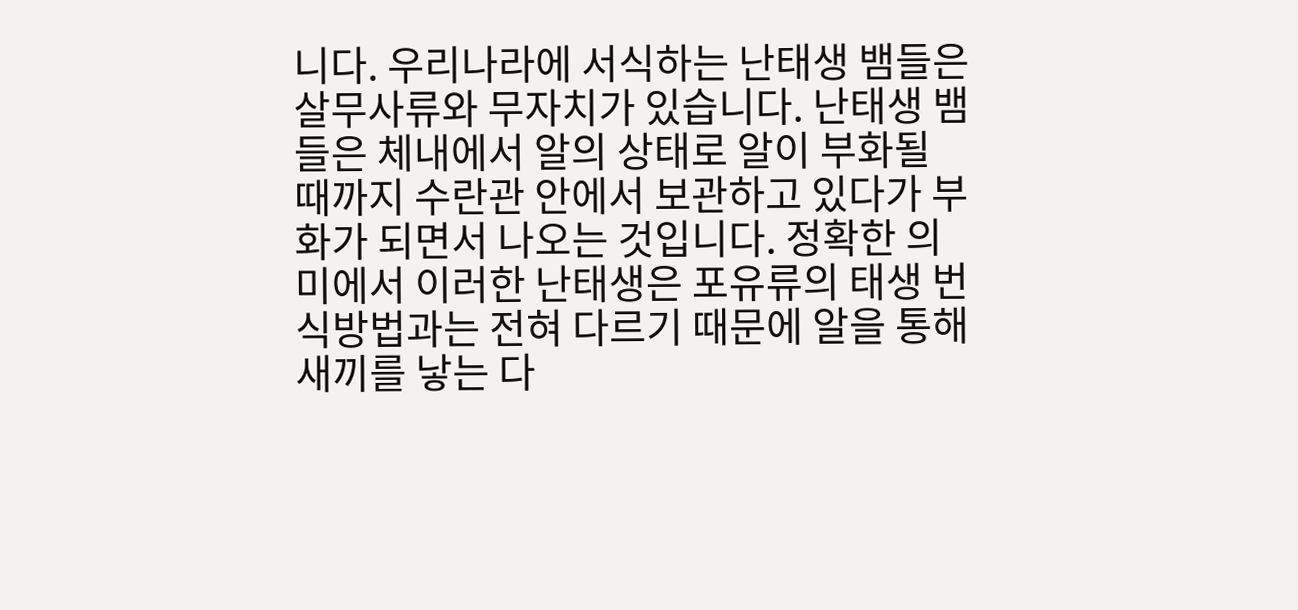니다. 우리나라에 서식하는 난태생 뱀들은 살무사류와 무자치가 있습니다. 난태생 뱀들은 체내에서 알의 상태로 알이 부화될 때까지 수란관 안에서 보관하고 있다가 부화가 되면서 나오는 것입니다. 정확한 의미에서 이러한 난태생은 포유류의 태생 번식방법과는 전혀 다르기 때문에 알을 통해 새끼를 낳는 다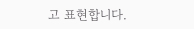고 표현합니다.